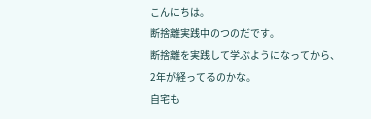こんにちは。
断捨離実践中のつのだです。
断捨離を実践して学ぶようになってから、
2年が経ってるのかな。
自宅も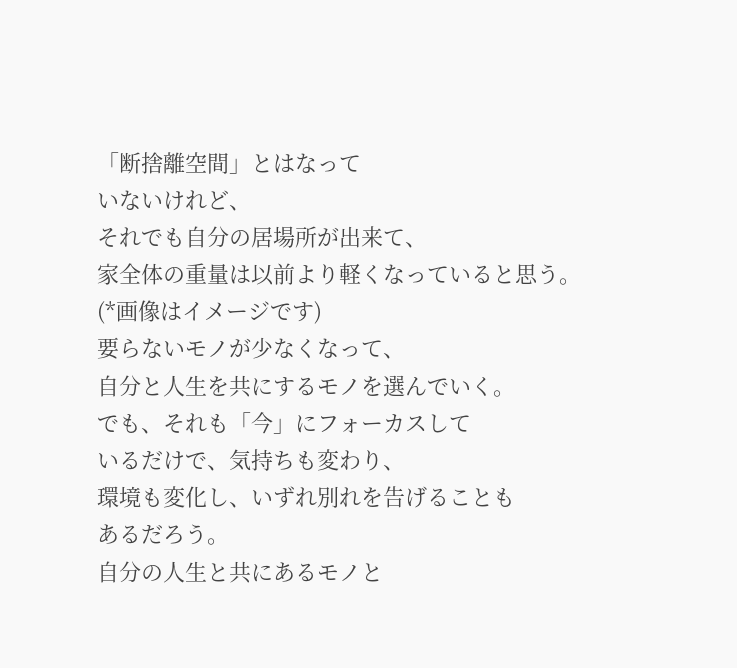「断捨離空間」とはなって
いないけれど、
それでも自分の居場所が出来て、
家全体の重量は以前より軽くなっていると思う。
(*画像はイメージです)
要らないモノが少なくなって、
自分と人生を共にするモノを選んでいく。
でも、それも「今」にフォーカスして
いるだけで、気持ちも変わり、
環境も変化し、いずれ別れを告げることも
あるだろう。
自分の人生と共にあるモノと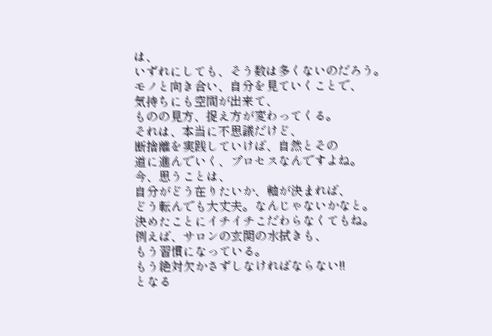は、
いずれにしても、そう数は多くないのだろう。
モノと向き合い、自分を見ていくことで、
気持ちにも空間が出来て、
ものの見方、捉え方が変わってくる。
それは、本当に不思議だけど、
断捨離を実践していけば、自然とその
道に進んでいく、プロセスなんですよね。
今、思うことは、
自分がどう在りたいか、軸が決まれば、
どう転んでも大丈夫。なんじゃないかなと。
決めたことにイチイチこだわらなくてもね。
例えば、サロンの玄関の水拭きも、
もう習慣になっている。
もう絶対欠かさずしなければならない!!
となる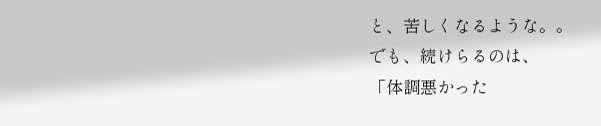と、苦しくなるような。。
でも、続けらるのは、
「体調悪かった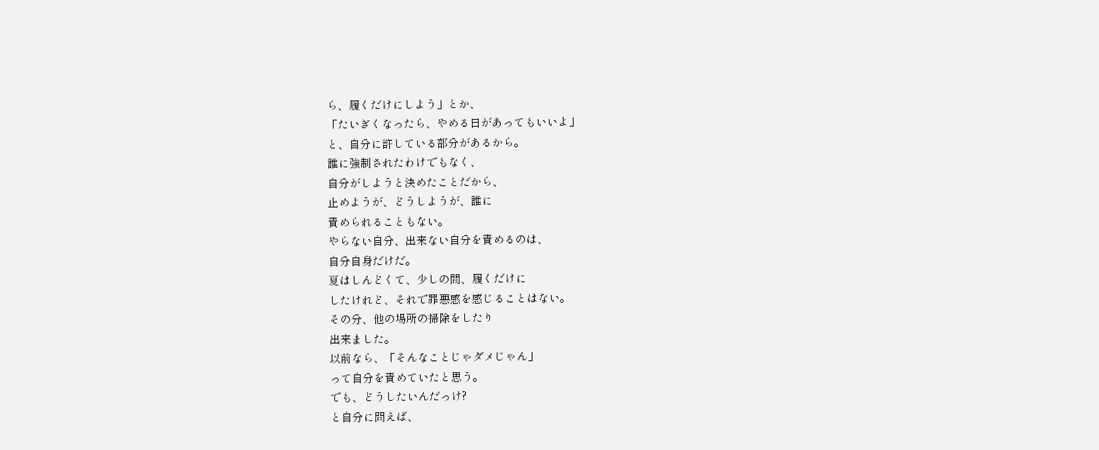ら、履くだけにしよう」とか、
「たいぎくなったら、やめる日があってもいいよ」
と、自分に許している部分があるから。
誰に強制されたわけでもなく、
自分がしようと決めたことだから、
止めようが、どうしようが、誰に
責められることもない。
やらない自分、出来ない自分を責めるのは、
自分自身だけだ。
夏はしんどくて、少しの間、履くだけに
したけれど、それで罪悪感を感じることはない。
その分、他の場所の掃除をしたり
出来ました。
以前なら、「そんなことじゃダメじゃん」
って自分を責めていたと思う。
でも、どうしたいんだっけ?
と自分に問えば、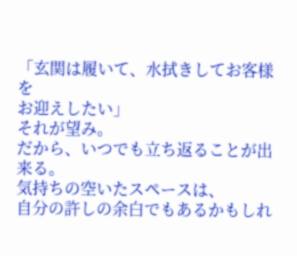「玄関は履いて、水拭きしてお客様を
お迎えしたい」
それが望み。
だから、いつでも立ち返ることが出来る。
気持ちの空いたスペースは、
自分の許しの余白でもあるかもしれ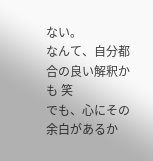ない。
なんて、自分都合の良い解釈かも 笑
でも、心にその余白があるか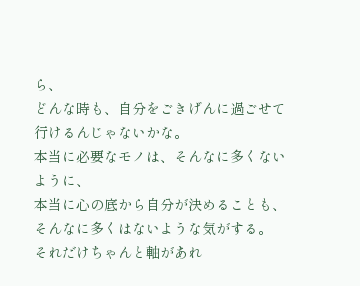ら、
どんな時も、自分をごきげんに過ごせて
行けるんじゃないかな。
本当に必要なモノは、そんなに多くないように、
本当に心の底から自分が決めることも、
そんなに多くはないような気がする。
それだけちゃんと軸があれ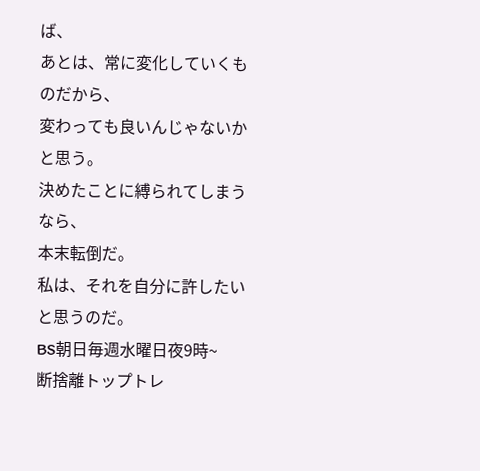ば、
あとは、常に変化していくものだから、
変わっても良いんじゃないかと思う。
決めたことに縛られてしまうなら、
本末転倒だ。
私は、それを自分に許したいと思うのだ。
BS朝日毎週水曜日夜9時~
断捨離トップトレ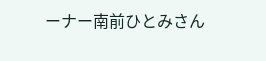ーナー南前ひとみさん